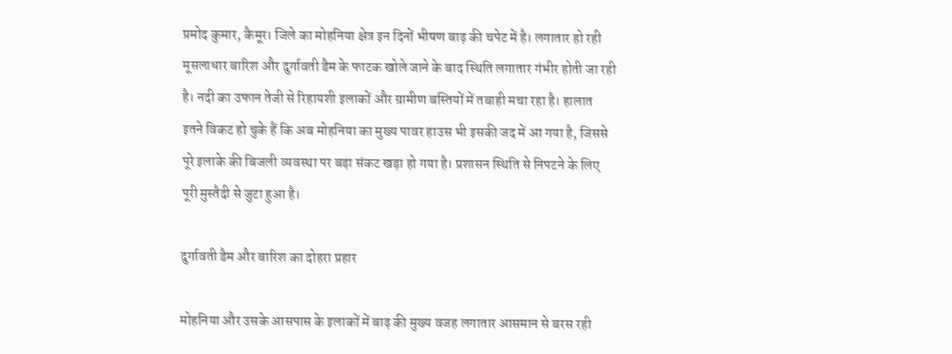प्रमोद कुमार, कैमूर। जिले का मोहनिया क्षेत्र इन दिनों भीषण बाढ़ की चपेट में है। लगातार हो रही मूसलाधार बारिश और दुर्गावती डैम के फाटक खोले जाने के बाद स्थिति लगातार गंभीर होती जा रही है। नदी का उफान तेजी से रिहायशी इलाकों और ग्रामीण बस्तियों में तबाही मचा रहा है। हालात इतने विकट हो चुके हैं कि अब मोहनिया का मुख्य पावर हाउस भी इसकी जद में आ गया है, जिससे पूरे इलाके की बिजली व्यवस्था पर बड़ा संकट खड़ा हो गया है। प्रशासन स्थिति से निपटने के लिए पूरी मुस्तैदी से जुटा हुआ है।

दुर्गावती डैम और बारिश का दोहरा प्रहार

मोहनिया और उसके आसपास के इलाकों में बाढ़ की मुख्य वजह लगातार आसमान से बरस रही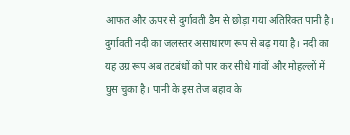आफत और ऊपर से दुर्गावती डैम से छोड़ा गया अतिरिक्त पानी है। दुर्गावती नदी का जलस्तर असाधारण रूप से बढ़ गया है। नदी का यह उग्र रूप अब तटबंधों को पार कर सीधे गांवों और मोहल्लों में घुस चुका है। पानी के इस तेज बहाव के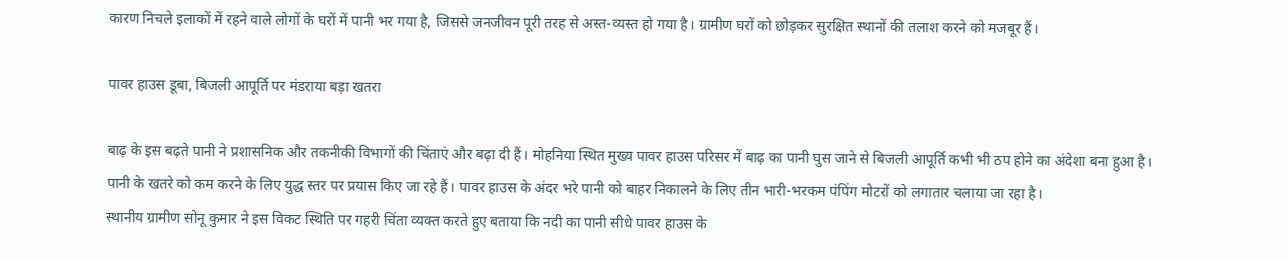कारण निचले इलाकों में रहने वाले लोगों के घरों में पानी भर गया है, जिससे जनजीवन पूरी तरह से अस्त-व्यस्त हो गया है। ग्रामीण घरों को छोड़कर सुरक्षित स्थानों की तलाश करने को मजबूर हैं।

पावर हाउस डूबा, बिजली आपूर्ति पर मंडराया बड़ा खतरा

बाढ़ के इस बढ़ते पानी ने प्रशासनिक और तकनीकी विभागों की चिंताएं और बढ़ा दी हैं। मोहनिया स्थित मुख्य पावर हाउस परिसर में बाढ़ का पानी घुस जाने से बिजली आपूर्ति कभी भी ठप होने का अंदेशा बना हुआ है। पानी के खतरे को कम करने के लिए युद्ध स्तर पर प्रयास किए जा रहे हैं। पावर हाउस के अंदर भरे पानी को बाहर निकालने के लिए तीन भारी-भरकम पंपिंग मोटरों को लगातार चलाया जा रहा है।
स्थानीय ग्रामीण सोनू कुमार ने इस विकट स्थिति पर गहरी चिंता व्यक्त करते हुए बताया कि नदी का पानी सीधे पावर हाउस के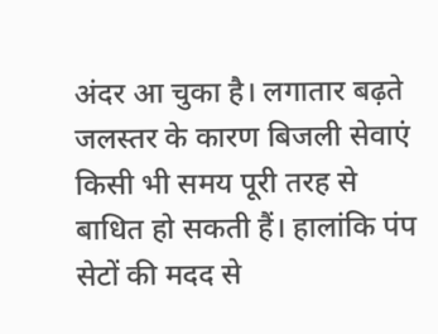अंदर आ चुका है। लगातार बढ़ते जलस्तर के कारण बिजली सेवाएं किसी भी समय पूरी तरह से बाधित हो सकती हैं। हालांकि पंप सेटों की मदद से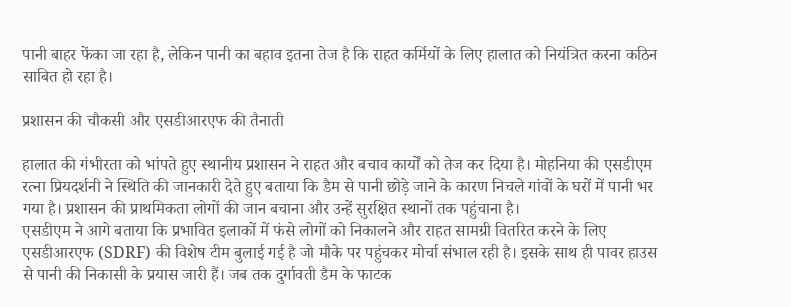पानी बाहर फेंका जा रहा है, लेकिन पानी का बहाव इतना तेज है कि राहत कर्मियों के लिए हालात को नियंत्रित करना कठिन साबित हो रहा है।

प्रशासन की चौकसी और एसडीआरएफ की तैनाती

हालात की गंभीरता को भांपते हुए स्थानीय प्रशासन ने राहत और बचाव कार्यों को तेज कर दिया है। मोहनिया की एसडीएम रत्ना प्रियदर्शनी ने स्थिति की जानकारी देते हुए बताया कि डैम से पानी छोड़े जाने के कारण निचले गांवों के घरों में पानी भर गया है। प्रशासन की प्राथमिकता लोगों की जान बचाना और उन्हें सुरक्षित स्थानों तक पहुंचाना है।
एसडीएम ने आगे बताया कि प्रभावित इलाकों में फंसे लोगों को निकालने और राहत सामग्री वितरित करने के लिए एसडीआरएफ (SDRF) की विशेष टीम बुलाई गई है जो मौके पर पहुंचकर मोर्चा संभाल रही है। इसके साथ ही पावर हाउस से पानी की निकासी के प्रयास जारी हैं। जब तक दुर्गावती डैम के फाटक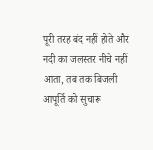पूरी तरह बंद नहीं होते और नदी का जलस्तर नीचे नहीं आता, तब तक बिजली आपूर्ति को सुचारू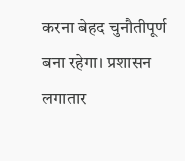करना बेहद चुनौतीपूर्ण बना रहेगा। प्रशासन लगातार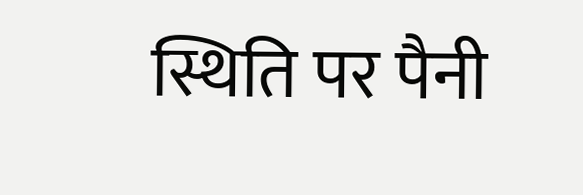स्थिति पर पैनी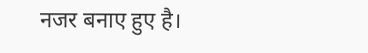नजर बनाए हुए है।